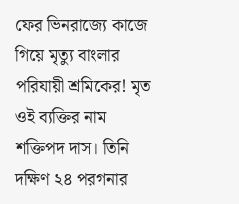ফের ভিনরাজ্যে কাজে গিয়ে মৃত্যু বাংলার পরিযায়ী শ্রমিকের! মৃত ওই ব্যক্তির নাম শক্তিপদ দাস। তিনি দক্ষিণ ২৪ পরগনার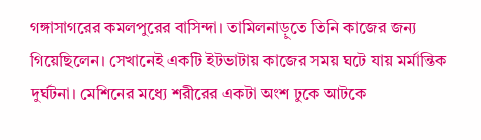গঙ্গাসাগরের কমলপুরের বাসিন্দা। তামিলনাড়ুতে তিনি কাজের জন্য গিয়েছিলেন। সেখানেই একটি ইটভাটায় কাজের সময় ঘটে যায় মর্মান্তিক দুর্ঘটনা। মেশিনের মধ্যে শরীরের একটা অংশ ঢুকে আটকে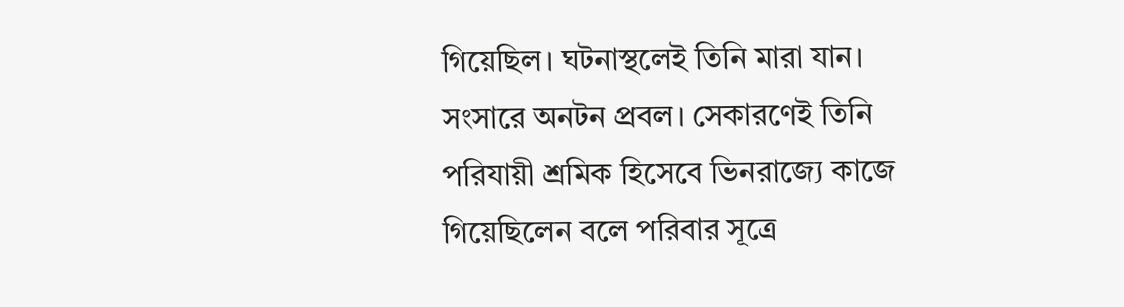গিয়েছিল। ঘটনাস্থলেই তিনি মারা যান। সংসারে অনটন প্রবল। সেকারণেই তিনি পরিযায়ী শ্রমিক হিসেবে ভিনরাজ্যে কাজে গিয়েছিলেন বলে পরিবার সূত্রে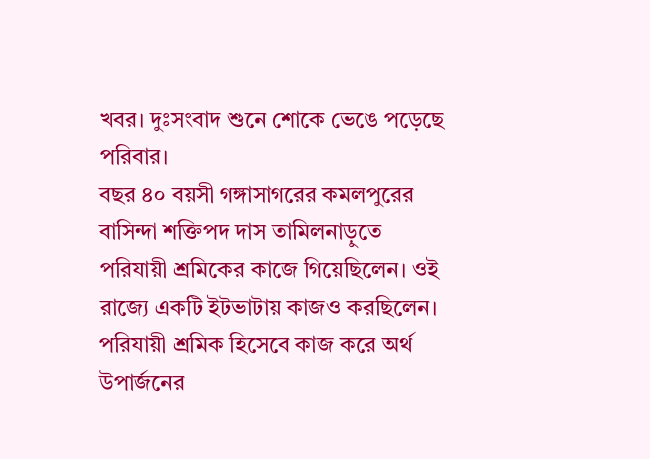খবর। দুঃসংবাদ শুনে শোকে ভেঙে পড়েছে পরিবার।
বছর ৪০ বয়সী গঙ্গাসাগরের কমলপুরের বাসিন্দা শক্তিপদ দাস তামিলনাড়ুতে পরিযায়ী শ্রমিকের কাজে গিয়েছিলেন। ওই রাজ্যে একটি ইটভাটায় কাজও করছিলেন। পরিযায়ী শ্রমিক হিসেবে কাজ করে অর্থ উপার্জনের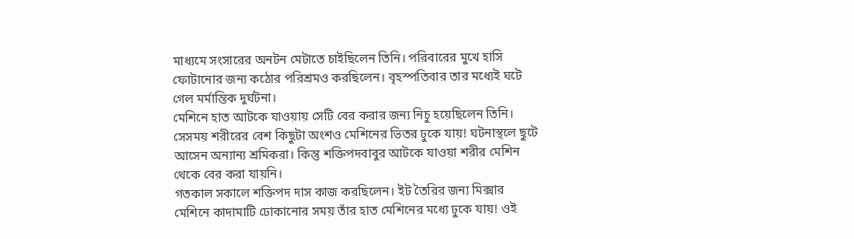মাধ্যমে সংসারের অনটন মেটাতে চাইছিলেন তিনি। পরিবারের মুখে হাসি ফোটানোর জন্য কঠোর পরিশ্রমও করছিলেন। বৃহস্পতিবার তার মধ্যেই ঘটে গেল মর্মান্তিক দুর্ঘটনা।
মেশিনে হাত আটকে যাওয়ায় সেটি বের করার জন্য নিচু হয়েছিলেন তিনি। সেসময় শরীরের বেশ কিছুটা অংশও মেশিনের ভিতর ঢুকে যায়! ঘটনাস্থলে ছুটে আসেন অন্যান্য শ্রমিকরা। কিন্তু শক্তিপদবাবুর আটকে যাওয়া শরীর মেশিন থেকে বের করা যায়নি।
গতকাল সকালে শক্তিপদ দাস কাজ করছিলেন। ইট তৈরির জন্য মিক্সার মেশিনে কাদামাটি ঢোকানোর সময় তাঁর হাত মেশিনের মধ্যে ঢুকে যায়! ওই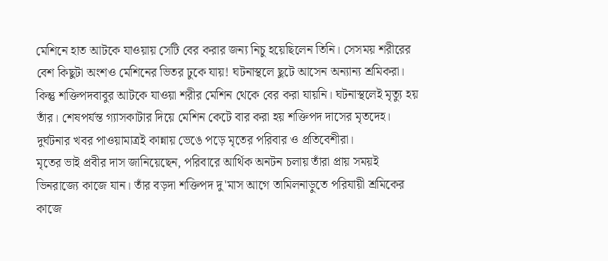মেশিনে হাত আটকে যাওয়ায় সেটি বের করার জন্য নিচু হয়েছিলেন তিনি। সেসময় শরীরের বেশ কিছুটা অংশও মেশিনের ভিতর ঢুকে যায়! ঘটনাস্থলে ছুটে আসেন অন্যান্য শ্রমিকরা। কিন্তু শক্তিপদবাবুর আটকে যাওয়া শরীর মেশিন থেকে বের করা যায়নি। ঘটনাস্থলেই মৃত্যু হয় তাঁর। শেষপর্যন্ত গ্যাসকাটার দিয়ে মেশিন কেটে বার করা হয় শক্তিপদ দাসের মৃতদেহ। দুর্ঘটনার খবর পাওয়ামাত্রই কান্নায় ভেঙে পড়ে মৃতের পরিবার ও প্রতিবেশীরা।
মৃতের ভাই প্রবীর দাস জানিয়েছেন, পরিবারে আর্থিক অনটন চলায় তাঁরা প্রায় সময়ই ভিনরাজ্যে কাজে যান। তাঁর বড়দা শক্তিপদ দু'মাস আগে তামিলনাড়ুতে পরিযায়ী শ্রমিকের কাজে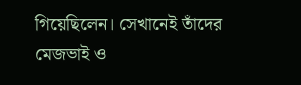গিয়েছিলেন। সেখানেই তাঁদের মেজভাই ও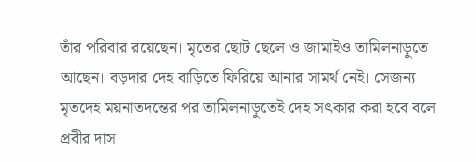তাঁর পরিবার রয়েছেন। মৃতের ছোট ছেলে ও জামাইও তামিলনাড়ুতে আছেন। বড়দার দেহ বাড়িতে ফিরিয়ে আনার সামর্থ নেই। সেজন্য মৃতদেহ ময়নাতদন্তের পর তামিলনাড়ুতেই দেহ সৎকার করা হবে বলে প্রবীর দাস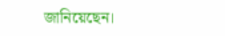জানিয়েছেন।